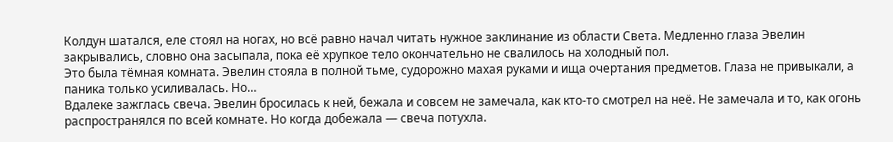Колдун шатался, еле стоял на ногах, но всё равно начал читать нужное заклинание из области Света. Медленно глаза Эвелин закрывались, словно она засыпала, пока её хрупкое тело окончательно не свалилось на холодный пол.
Это была тёмная комната. Эвелин стояла в полной тьме, судорожно махая руками и ища очертания предметов. Глаза не привыкали, а паника только усиливалась. Но…
Вдалеке зажглась свеча. Эвелин бросилась к ней, бежала и совсем не замечала, как кто-то смотрел на неё. Не замечала и то, как огонь распространялся по всей комнате. Но когда добежала — свеча потухла.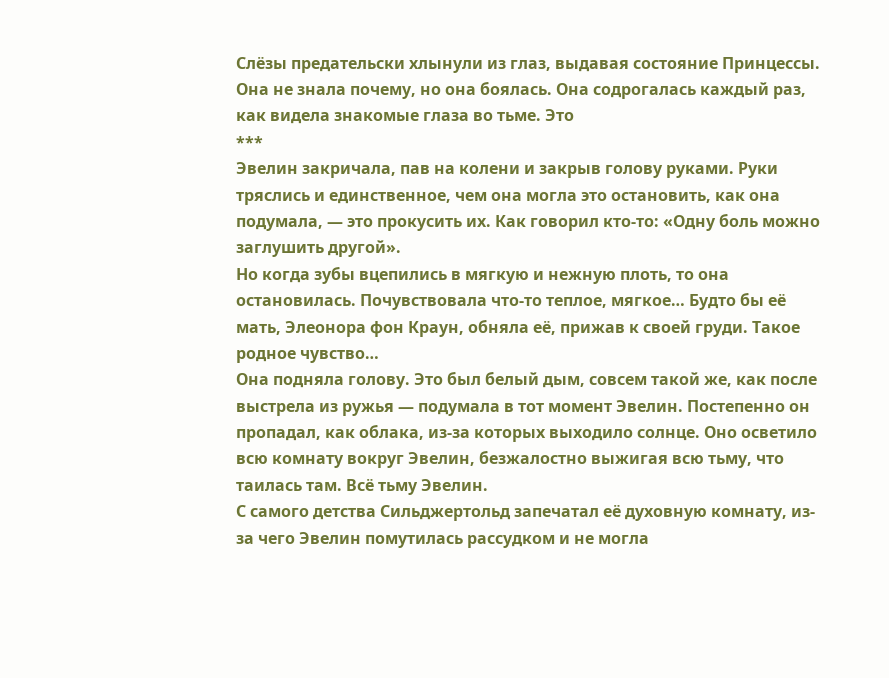Слёзы предательски хлынули из глаз, выдавая состояние Принцессы. Она не знала почему, но она боялась. Она содрогалась каждый раз, как видела знакомые глаза во тьме. Это
***
Эвелин закричала, пав на колени и закрыв голову руками. Руки тряслись и единственное, чем она могла это остановить, как она подумала, — это прокусить их. Как говорил кто-то: «Одну боль можно заглушить другой».
Но когда зубы вцепились в мягкую и нежную плоть, то она остановилась. Почувствовала что-то теплое, мягкое… Будто бы её мать, Элеонора фон Краун, обняла её, прижав к своей груди. Такое родное чувство…
Она подняла голову. Это был белый дым, совсем такой же, как после выстрела из ружья — подумала в тот момент Эвелин. Постепенно он пропадал, как облака, из-за которых выходило солнце. Оно осветило всю комнату вокруг Эвелин, безжалостно выжигая всю тьму, что таилась там. Всё тьму Эвелин.
С самого детства Сильджертольд запечатал её духовную комнату, из-за чего Эвелин помутилась рассудком и не могла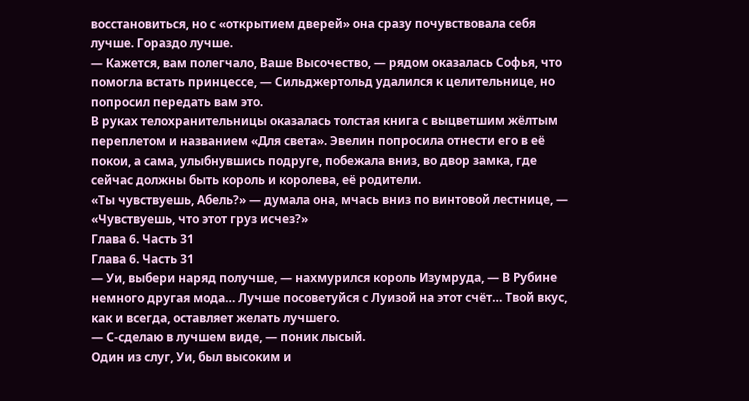восстановиться, но с «открытием дверей» она сразу почувствовала себя лучше. Гораздо лучше.
— Кажется, вам полегчало, Ваше Высочество, — рядом оказалась Софья, что помогла встать принцессе, — Сильджертольд удалился к целительнице, но попросил передать вам это.
В руках телохранительницы оказалась толстая книга с выцветшим жёлтым переплетом и названием «Для света». Эвелин попросила отнести его в её покои, а сама, улыбнувшись подруге, побежала вниз, во двор замка, где сейчас должны быть король и королева, её родители.
«Ты чувствуешь, Абель?» — думала она, мчась вниз по винтовой лестнице, — «Чувствуешь, что этот груз исчез?»
Глава 6. Часть 31
Глава 6. Часть 31
— Уи, выбери наряд получше, — нахмурился король Изумруда, — В Рубине немного другая мода… Лучше посоветуйся с Луизой на этот счёт… Твой вкус, как и всегда, оставляет желать лучшего.
— С-сделаю в лучшем виде, — поник лысый.
Один из слуг, Уи, был высоким и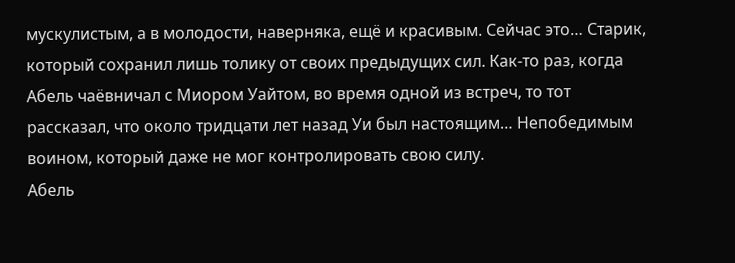мускулистым, а в молодости, наверняка, ещё и красивым. Сейчас это… Старик, который сохранил лишь толику от своих предыдущих сил. Как-то раз, когда Абель чаёвничал с Миором Уайтом, во время одной из встреч, то тот рассказал, что около тридцати лет назад Уи был настоящим… Непобедимым воином, который даже не мог контролировать свою силу.
Абель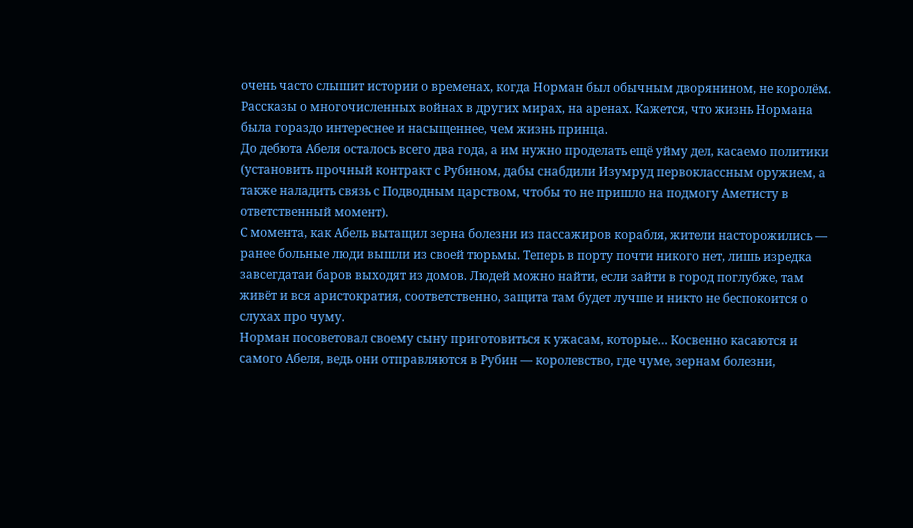очень часто слышит истории о временах, когда Норман был обычным дворянином, не королём. Рассказы о многочисленных войнах в других мирах, на аренах. Кажется, что жизнь Нормана была гораздо интереснее и насыщеннее, чем жизнь принца.
До дебюта Абеля осталось всего два года, а им нужно проделать ещё уйму дел, касаемо политики (установить прочный контракт с Рубином, дабы снабдили Изумруд первоклассным оружием, а также наладить связь с Подводным царством, чтобы то не пришло на подмогу Аметисту в ответственный момент).
С момента, как Абель вытащил зерна болезни из пассажиров корабля, жители насторожились — ранее больные люди вышли из своей тюрьмы. Теперь в порту почти никого нет, лишь изредка завсегдатаи баров выходят из домов. Людей можно найти, если зайти в город поглубже, там живёт и вся аристократия, соответственно, защита там будет лучше и никто не беспокоится о слухах про чуму.
Норман посоветовал своему сыну приготовиться к ужасам, которые… Косвенно касаются и самого Абеля, ведь они отправляются в Рубин — королевство, где чуме, зернам болезни,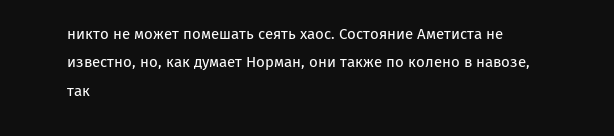никто не может помешать сеять хаос. Состояние Аметиста не известно, но, как думает Норман, они также по колено в навозе, так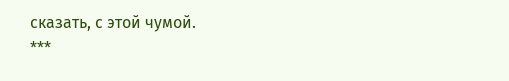сказать, с этой чумой.
***